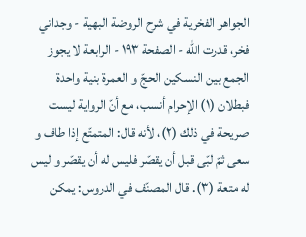الجواهر الفخرية في شرح الروضة البهية - وجداني فخر، قدرت الله - الصفحة ١٩٣ - الرابعة لا يجوز الجمع بين النسكين الحجّ و العمرة بنية واحدة
فبطلان (١) الإحرام أنسب، مع أنّ الرواية ليست صريحة في ذلك (٢)، لأنه قال: المتمتّع إذا طاف و سعى ثمّ لبّى قبل أن يقصّر فليس له أن يقصّر و ليس له متعة (٣). قال المصنّف في الدروس: يمكن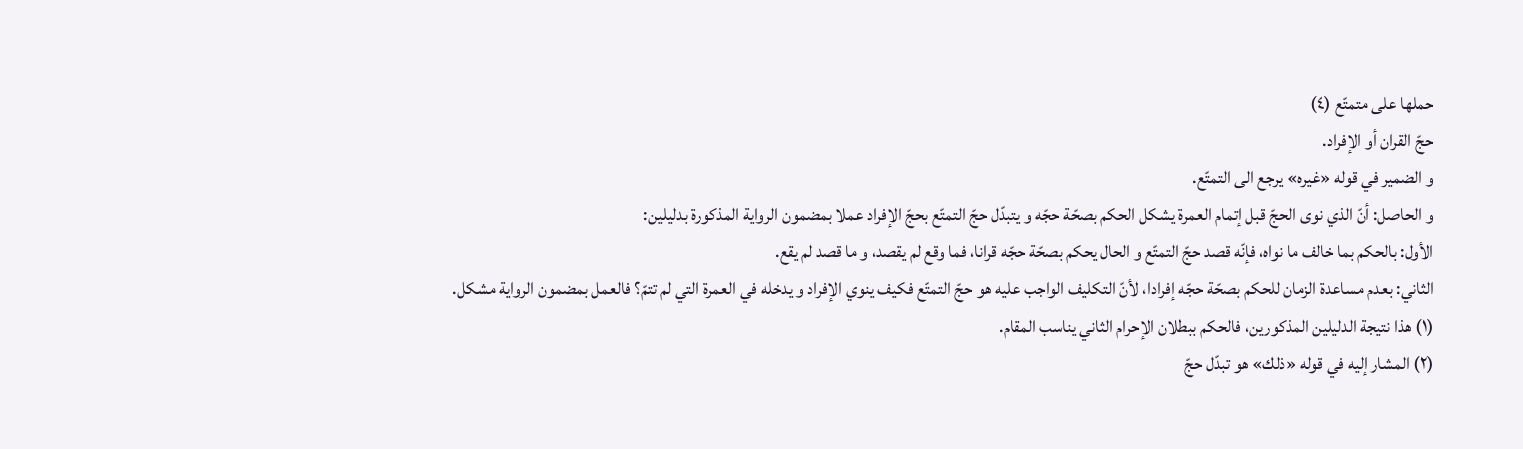حملها على متمتّع (٤)
حجّ القران أو الإفراد.
و الضمير في قوله «غيره» يرجع الى التمتّع.
و الحاصل: أنّ الذي نوى الحجّ قبل إتمام العمرة يشكل الحكم بصحّة حجّه و يتبدّل حجّ التمتّع بحجّ الإفراد عملا بمضمون الرواية المذكورة بدليلين:
الأول: بالحكم بما خالف ما نواه، فإنّه قصد حجّ التمتّع و الحال يحكم بصحّة حجّه قرانا، فما وقع لم يقصد، و ما قصد لم يقع.
الثاني: بعدم مساعدة الزمان للحكم بصحّة حجّه إفرادا، لأنّ التكليف الواجب عليه هو حجّ التمتّع فكيف ينوي الإفراد و يدخله في العمرة التي لم تتمّ؟ فالعمل بمضمون الرواية مشكل.
(١) هذا نتيجة الدليلين المذكورين، فالحكم ببطلان الإحرام الثاني يناسب المقام.
(٢) المشار إليه في قوله «ذلك» هو تبدّل حجّ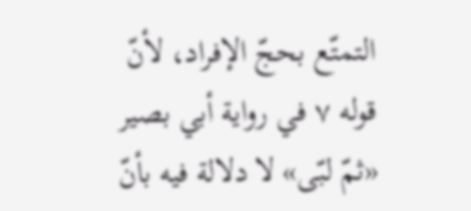التمتّع بحجّ الإفراد، لأنّ قوله ٧ في رواية أبي بصير «ثمّ لبّى» لا دلالة فيه بأنّ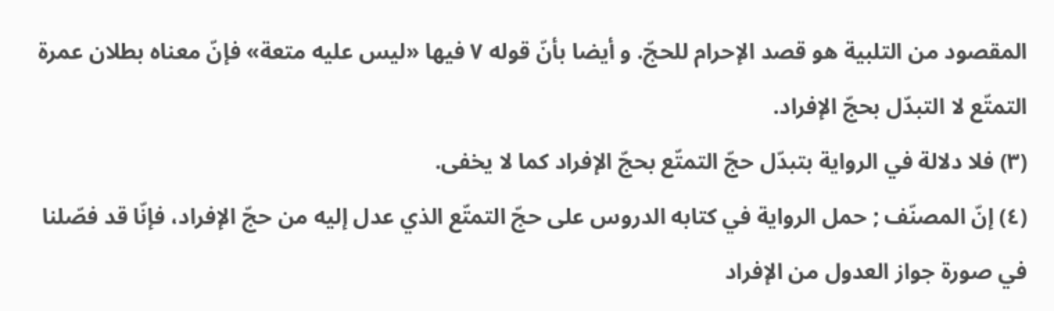المقصود من التلبية هو قصد الإحرام للحجّ. و أيضا بأنّ قوله ٧ فيها «ليس عليه متعة» فإنّ معناه بطلان عمرة التمتّع لا التبدّل بحجّ الإفراد.
(٣) فلا دلالة في الرواية بتبدّل حجّ التمتّع بحجّ الإفراد كما لا يخفى.
(٤) إنّ المصنّف ; حمل الرواية في كتابه الدروس على حجّ التمتّع الذي عدل إليه من حجّ الإفراد، فإنّا قد فصّلنا في صورة جواز العدول من الإفراد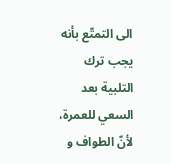الى التمتّع بأنه يجب ترك التلبية بعد السعي للعمرة، لأنّ الطواف و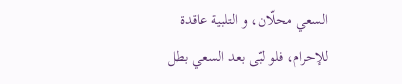السعي محلّان، و التلبية عاقدة للإحرام، فلو لبّى بعد السعي بطل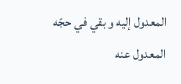المعدول إليه و بقي في حجّه المعدول عنه